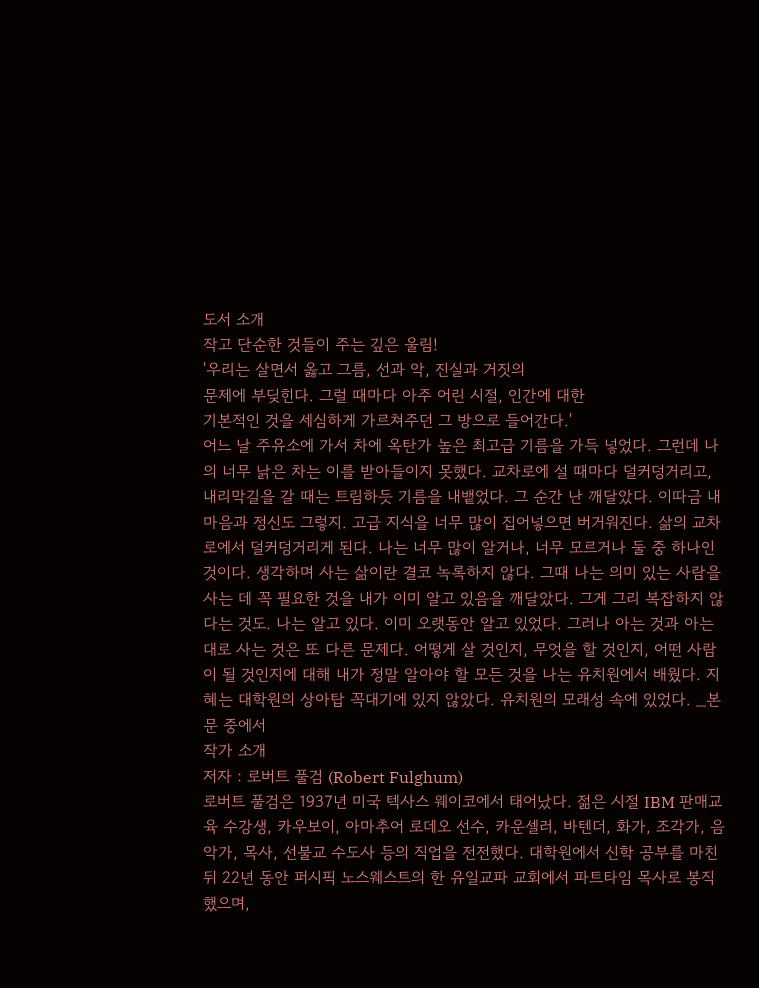도서 소개
작고 단순한 것들이 주는 깊은 울림!
'우리는 살면서 옳고 그름, 선과 악, 진실과 거짓의
문제에 부딪힌다. 그럴 때마다 아주 어린 시절, 인간에 대한
기본적인 것을 세심하게 가르쳐주던 그 방으로 들어간다.'
어느 날 주유소에 가서 차에 옥탄가 높은 최고급 기름을 가득 넣었다. 그런데 나의 너무 낡은 차는 이를 받아들이지 못했다. 교차로에 설 때마다 덜커덩거리고, 내리막길을 갈 때는 트림하듯 기름을 내뱉었다. 그 순간 난 깨달았다. 이따금 내 마음과 정신도 그렇지. 고급 지식을 너무 많이 집어넣으면 버거워진다. 삶의 교차로에서 덜커덩거리게 된다. 나는 너무 많이 알거나, 너무 모르거나 둘 중 하나인 것이다. 생각하며 사는 삶이란 결코 녹록하지 않다. 그때 나는 의미 있는 사람을 사는 데 꼭 필요한 것을 내가 이미 알고 있음을 깨달았다. 그게 그리 복잡하지 않다는 것도. 나는 알고 있다. 이미 오랫동안 알고 있었다. 그러나 아는 것과 아는 대로 사는 것은 또 다른 문제다. 어떻게 살 것인지, 무엇을 할 것인지, 어떤 사람이 될 것인지에 대해 내가 정말 알아야 할 모든 것을 나는 유치원에서 배웠다. 지혜는 대학원의 상아탑 꼭대기에 있지 않았다. 유치원의 모래성 속에 있었다. _본문 중에서
작가 소개
저자 : 로버트 풀검 (Robert Fulghum)
로버트 풀검은 1937년 미국 텍사스 웨이코에서 태어났다. 젊은 시절 IBM 판매교육 수강생, 카우보이, 아마추어 로데오 선수, 카운셀러, 바텐더, 화가, 조각가, 음악가, 목사, 선불교 수도사 등의 직업을 전전했다. 대학원에서 신학 공부를 마친 뒤 22년 동안 퍼시픽 노스웨스트의 한 유일교파 교회에서 파트타임 목사로 봉직했으며,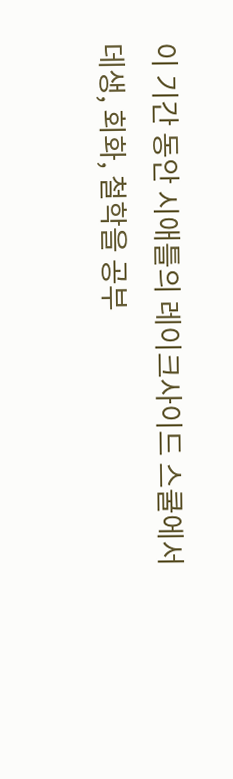이 기간 동안 시애틀의 레이크사이드 스쿨에서 데생, 회화, 철학을 공부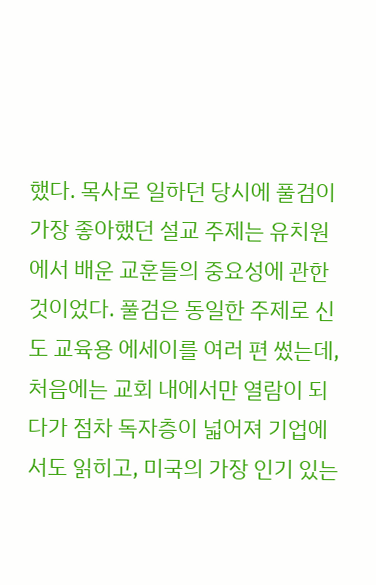했다. 목사로 일하던 당시에 풀검이 가장 좋아했던 설교 주제는 유치원에서 배운 교훈들의 중요성에 관한 것이었다. 풀검은 동일한 주제로 신도 교육용 에세이를 여러 편 썼는데, 처음에는 교회 내에서만 열람이 되다가 점차 독자층이 넓어져 기업에서도 읽히고, 미국의 가장 인기 있는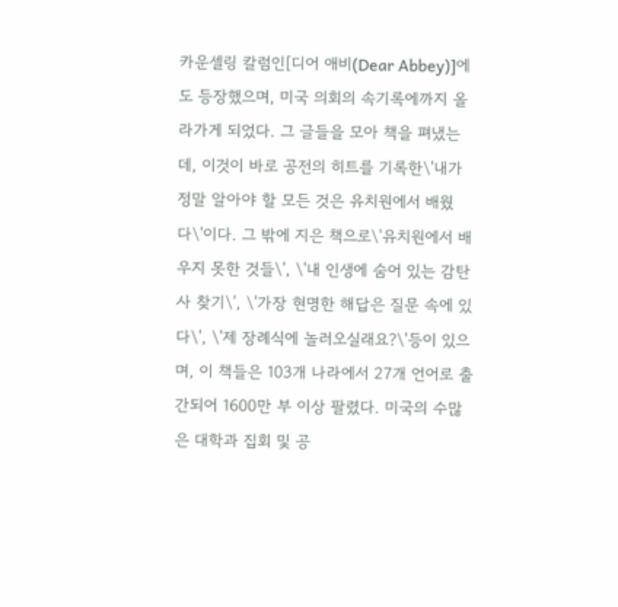카운셀링 칼럼인[디어 애비(Dear Abbey)]에도 등장했으며, 미국 의회의 속기록에까지 올라가게 되었다. 그 글들을 모아 책을 펴냈는데, 이것이 바로 공전의 히트를 기록한\'내가 정말 알아야 할 모든 것은 유치원에서 배웠다\'이다. 그 밖에 지은 책으로\'유치원에서 배우지 못한 것들\', \'내 인생에 숨어 있는 감탄사 찾기\', \'가장 현명한 해답은 질문 속에 있다\', \'제 장례식에 놀러오실래요?\'등이 있으며, 이 책들은 103개 나라에서 27개 언어로 출간되어 1600만 부 이상 팔렸다. 미국의 수많은 대학과 집회 및 공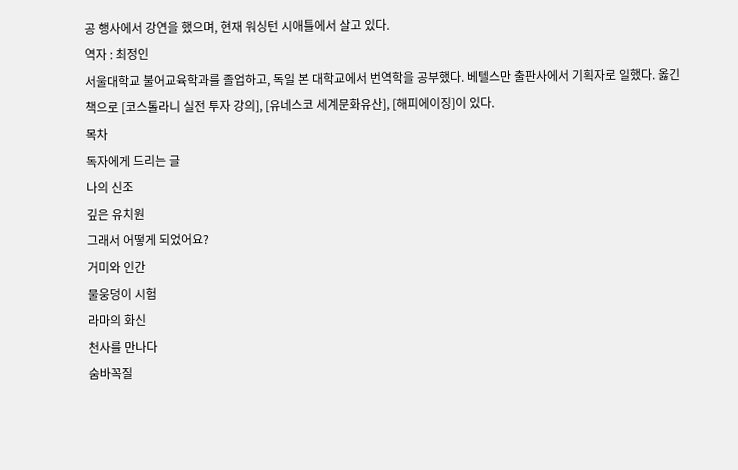공 행사에서 강연을 했으며, 현재 워싱턴 시애틀에서 살고 있다.
역자 : 최정인
서울대학교 불어교육학과를 졸업하고, 독일 본 대학교에서 번역학을 공부했다. 베텔스만 출판사에서 기획자로 일했다. 옳긴 책으로 [코스톨라니 실전 투자 강의], [유네스코 세계문화유산], [해피에이징]이 있다.
목차
독자에게 드리는 글
나의 신조
깊은 유치원
그래서 어떻게 되었어요?
거미와 인간
물웅덩이 시험
라마의 화신
천사를 만나다
숨바꼭질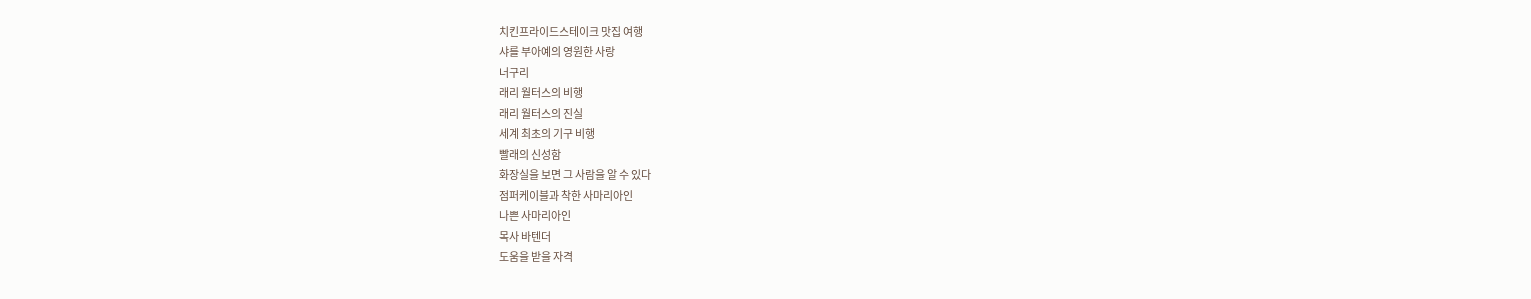치킨프라이드스테이크 맛집 여행
샤를 부아예의 영원한 사랑
너구리
래리 월터스의 비행
래리 월터스의 진실
세계 최초의 기구 비행
빨래의 신성함
화장실을 보면 그 사람을 알 수 있다
점퍼케이블과 착한 사마리아인
나쁜 사마리아인
목사 바텐더
도움을 받을 자격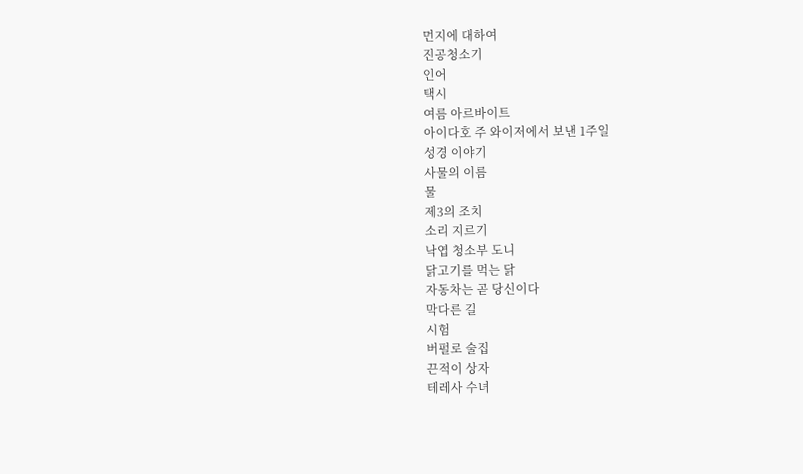먼지에 대하여
진공청소기
인어
택시
여름 아르바이트
아이다호 주 와이저에서 보낸 1주일
성경 이야기
사물의 이름
물
제3의 조치
소리 지르기
낙엽 청소부 도니
닭고기를 먹는 닭
자동차는 곧 당신이다
막다른 길
시험
버펄로 술집
끈적이 상자
테레사 수녀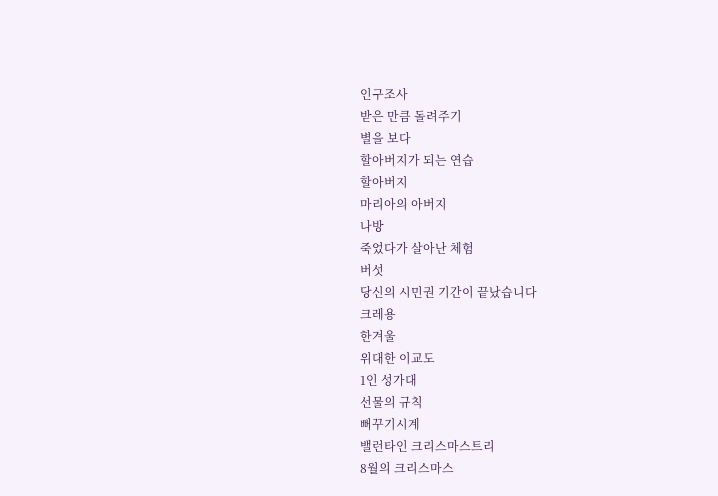인구조사
받은 만큼 돌려주기
별을 보다
할아버지가 되는 연습
할아버지
마리아의 아버지
나방
죽었다가 살아난 체험
버섯
당신의 시민권 기간이 끝났습니다
크레용
한겨울
위대한 이교도
1인 성가대
선물의 규칙
뻐꾸기시계
밸런타인 크리스마스트리
8월의 크리스마스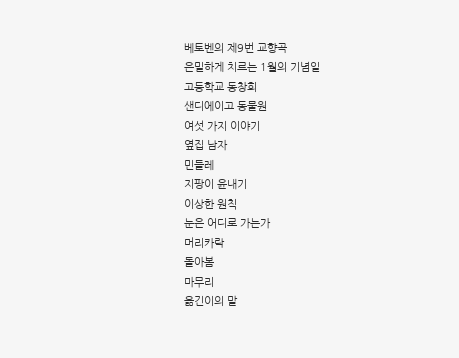베토벤의 제9번 교향곡
은밀하게 치르는 1월의 기념일
고등학교 동창회
샌디에이고 동물원
여섯 가지 이야기
옆집 남자
민들레
지팡이 윤내기
이상한 원칙
눈은 어디로 가는가
머리카락
돌아봄
마무리
옮긴이의 말